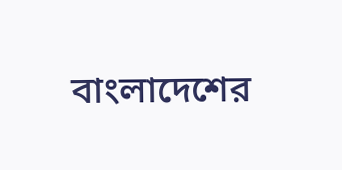বাংলাদেশের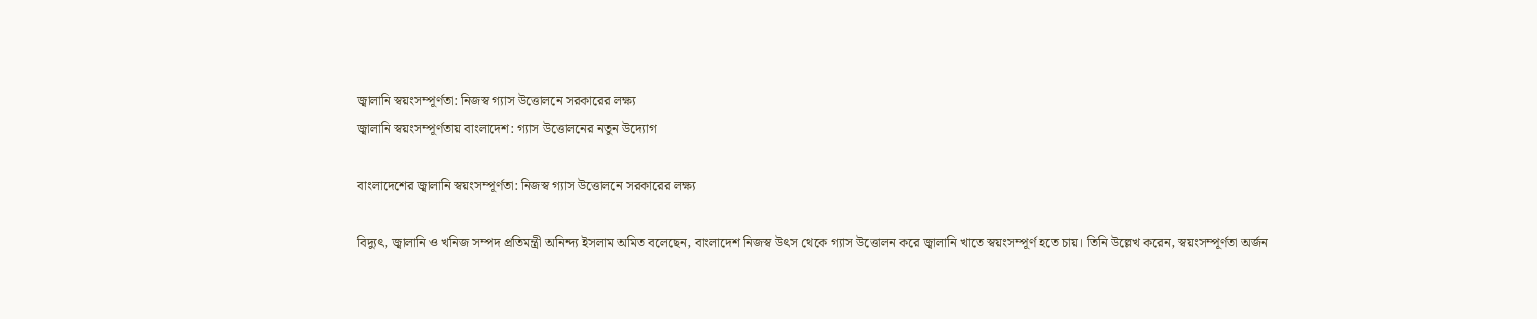জ্বালানি স্বয়ংসম্পূর্ণতা: নিজস্ব গ্যাস উত্তোলনে সরকারের লক্ষ্য
জ্বালানি স্বয়ংসম্পূর্ণতায় বাংলাদেশ: গ্যাস উত্তোলনের নতুন উদ্যোগ

বাংলাদেশের জ্বালানি স্বয়ংসম্পূর্ণতা: নিজস্ব গ্যাস উত্তোলনে সরকারের লক্ষ্য

বিদ্যুৎ, জ্বালানি ও খনিজ সম্পদ প্রতিমন্ত্রী অনিন্দ্য ইসলাম অমিত বলেছেন, বাংলাদেশ নিজস্ব উৎস থেকে গ্যাস উত্তোলন করে জ্বালানি খাতে স্বয়ংসম্পূর্ণ হতে চায়। তিনি উল্লেখ করেন, স্বয়ংসম্পূর্ণতা অর্জন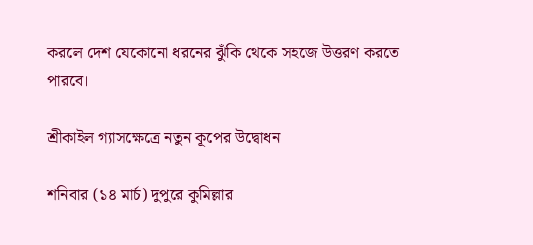করলে দেশ যেকোনো ধরনের ঝুঁকি থেকে সহজে উত্তরণ করতে পারবে।

শ্রীকাইল গ্যাসক্ষেত্রে নতুন কূপের উদ্বোধন

শনিবার (১৪ মার্চ) দুপুরে কুমিল্লার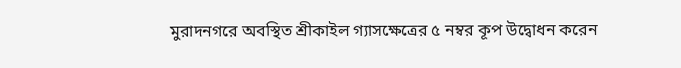মুরাদনগরে অবস্থিত শ্রীকাইল গ্যাসক্ষেত্রের ৫ নম্বর কূপ উদ্বোধন করেন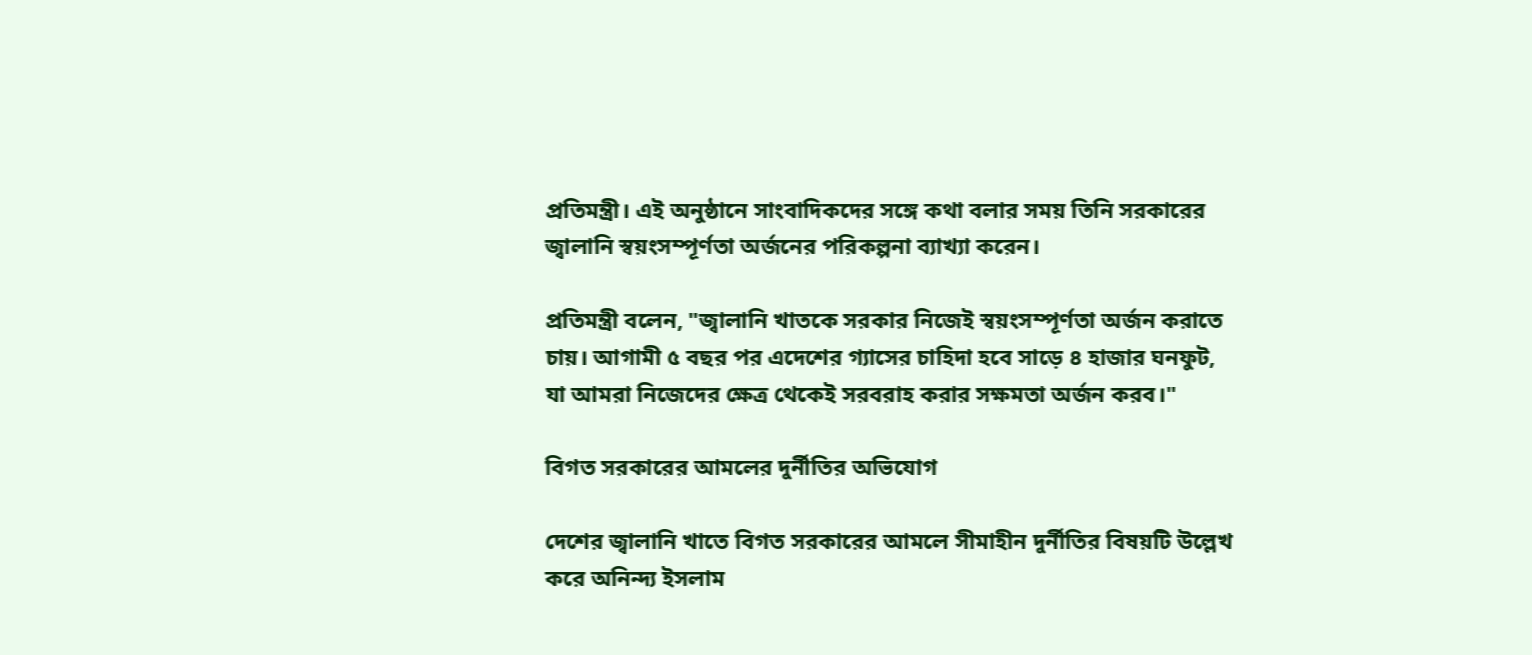প্রতিমন্ত্রী। এই অনুষ্ঠানে সাংবাদিকদের সঙ্গে কথা বলার সময় তিনি সরকারের জ্বালানি স্বয়ংসম্পূর্ণতা অর্জনের পরিকল্পনা ব্যাখ্যা করেন।

প্রতিমন্ত্রী বলেন, "জ্বালানি খাতকে সরকার নিজেই স্বয়ংসম্পূর্ণতা অর্জন করাতে চায়। আগামী ৫ বছর পর এদেশের গ্যাসের চাহিদা হবে সাড়ে ৪ হাজার ঘনফুট, যা আমরা নিজেদের ক্ষেত্র থেকেই সরবরাহ করার সক্ষমতা অর্জন করব।"

বিগত সরকারের আমলের দুর্নীতির অভিযোগ

দেশের জ্বালানি খাতে বিগত সরকারের আমলে সীমাহীন দুর্নীতির বিষয়টি উল্লেখ করে অনিন্দ্য ইসলাম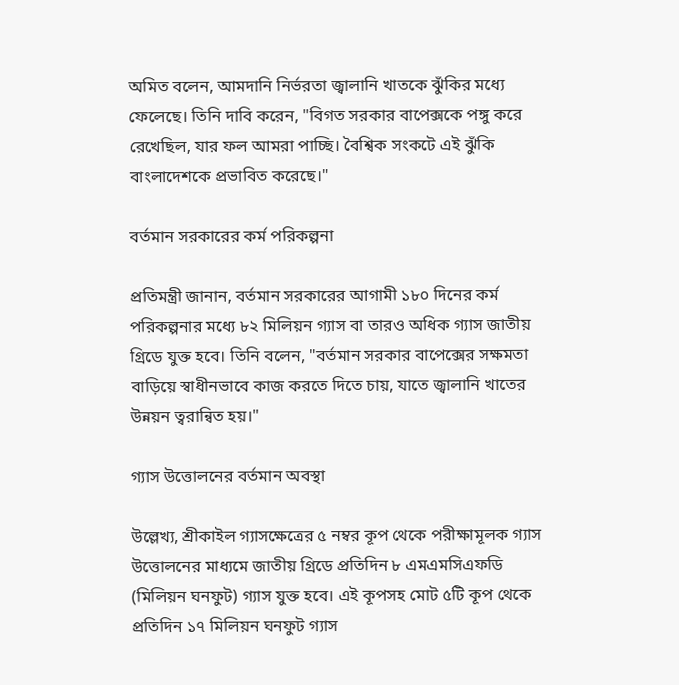অমিত বলেন, আমদানি নির্ভরতা জ্বালানি খাতকে ঝুঁকির মধ্যে ফেলেছে। তিনি দাবি করেন, "বিগত সরকার বাপেক্সকে পঙ্গু করে রেখেছিল, যার ফল আমরা পাচ্ছি। বৈশ্বিক সংকটে এই ঝুঁকি বাংলাদেশকে প্রভাবিত করেছে।"

বর্তমান সরকারের কর্ম পরিকল্পনা

প্রতিমন্ত্রী জানান, বর্তমান সরকারের আগামী ১৮০ দিনের কর্ম পরিকল্পনার মধ্যে ৮২ মিলিয়ন গ্যাস বা তারও অধিক গ্যাস জাতীয় গ্রিডে যুক্ত হবে। তিনি বলেন, "বর্তমান সরকার বাপেক্সের সক্ষমতা বাড়িয়ে স্বাধীনভাবে কাজ করতে দিতে চায়, যাতে জ্বালানি খাতের উন্নয়ন ত্বরান্বিত হয়।"

গ্যাস উত্তোলনের বর্তমান অবস্থা

উল্লেখ্য, শ্রীকাইল গ্যাসক্ষেত্রের ৫ নম্বর কূপ থেকে পরীক্ষামূলক গ্যাস উত্তোলনের মাধ্যমে জাতীয় গ্রিডে প্রতিদিন ৮ এমএমসিএফডি (মিলিয়ন ঘনফুট) গ্যাস যুক্ত হবে। এই কূপসহ মোট ৫টি কূপ থেকে প্রতিদিন ১৭ মিলিয়ন ঘনফুট গ্যাস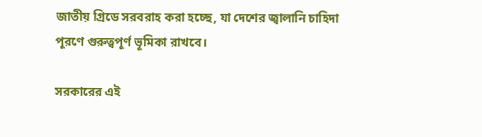জাতীয় গ্রিডে সরবরাহ করা হচ্ছে, যা দেশের জ্বালানি চাহিদা পূরণে গুরুত্বপূর্ণ ভূমিকা রাখবে।

সরকারের এই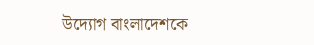উদ্যোগ বাংলাদেশকে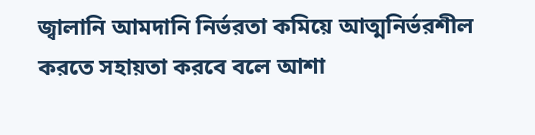জ্বালানি আমদানি নির্ভরতা কমিয়ে আত্মনির্ভরশীল করতে সহায়তা করবে বলে আশা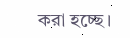করা হচ্ছে।